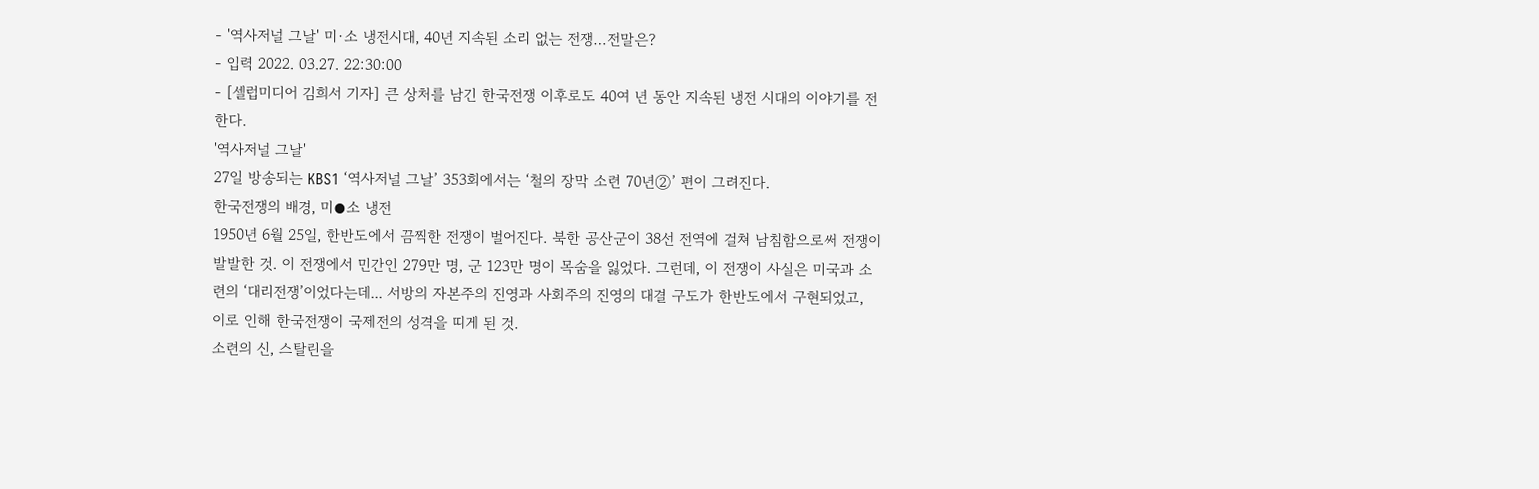- '역사저널 그날' 미·소 냉전시대, 40년 지속된 소리 없는 전쟁…전말은?
- 입력 2022. 03.27. 22:30:00
- [셀럽미디어 김희서 기자] 큰 상처를 남긴 한국전쟁 이후로도 40여 년 동안 지속된 냉전 시대의 이야기를 전한다.
'역사저널 그날'
27일 방송되는 KBS1 ‘역사저널 그날’ 353회에서는 ‘철의 장막 소련 70년②’ 편이 그려진다.
한국전쟁의 배경, 미⦁소 냉전
1950년 6월 25일, 한반도에서 끔찍한 전쟁이 벌어진다. 북한 공산군이 38선 전역에 걸쳐 남침함으로써 전쟁이 발발한 것. 이 전쟁에서 민간인 279만 명, 군 123만 명이 목숨을 잃었다. 그런데, 이 전쟁이 사실은 미국과 소련의 ‘대리전쟁’이었다는데... 서방의 자본주의 진영과 사회주의 진영의 대결 구도가 한반도에서 구현되었고, 이로 인해 한국전쟁이 국제전의 성격을 띠게 된 것.
소련의 신, 스탈린을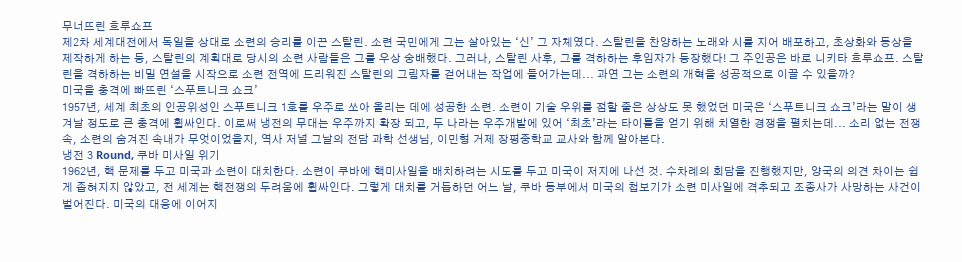무너뜨린 흐루쇼프
제2차 세계대전에서 독일을 상대로 소련의 승리를 이끈 스탈린. 소련 국민에게 그는 살아있는 ‘신’ 그 자체였다. 스탈린을 찬양하는 노래와 시를 지어 배포하고, 초상화와 동상을 제작하게 하는 등, 스탈린의 계획대로 당시의 소련 사람들은 그를 우상 숭배했다. 그러나, 스탈린 사후, 그를 격하하는 후임자가 등장했다! 그 주인공은 바로 니키타 흐루쇼프. 스탈린을 격하하는 비밀 연설을 시작으로 소련 전역에 드리워진 스탈린의 그림자를 걷어내는 작업에 들어가는데... 과연 그는 소련의 개혁을 성공적으로 이끌 수 있을까?
미국을 충격에 빠뜨린 ‘스푸트니크 쇼크’
1957년, 세계 최초의 인공위성인 스푸트니크 1호를 우주로 쏘아 올리는 데에 성공한 소련. 소련이 기술 우위를 점할 줄은 상상도 못 했었던 미국은 ‘스푸트니크 쇼크’라는 말이 생겨날 정도로 큰 충격에 휩싸인다. 이로써 냉전의 무대는 우주까지 확장 되고, 두 나라는 우주개발에 있어 ‘최초’라는 타이틀을 얻기 위해 치열한 경쟁을 펼치는데... 소리 없는 전쟁 속, 소련의 숨겨진 속내가 무엇이었을지, 역사 저널 그날의 전담 과학 선생님, 이민형 거제 장평중학교 교사와 함께 알아본다.
냉전 3 Round, 쿠바 미사일 위기
1962년, 핵 문제를 두고 미국과 소련이 대치한다. 소련이 쿠바에 핵미사일을 배치하려는 시도를 두고 미국이 저지에 나선 것. 수차례의 회담을 진행했지만, 양국의 의견 차이는 쉽게 좁혀지지 않았고, 전 세계는 핵전쟁의 두려움에 휩싸인다. 그렇게 대치를 거듭하던 어느 날, 쿠바 동부에서 미국의 첩보기가 소련 미사일에 격추되고 조종사가 사망하는 사건이 벌어진다. 미국의 대응에 이어지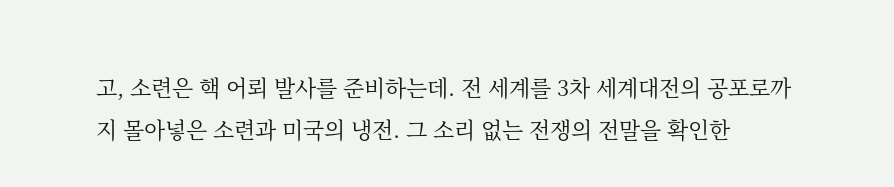고, 소련은 핵 어뢰 발사를 준비하는데. 전 세계를 3차 세계대전의 공포로까지 몰아넣은 소련과 미국의 냉전. 그 소리 없는 전쟁의 전말을 확인한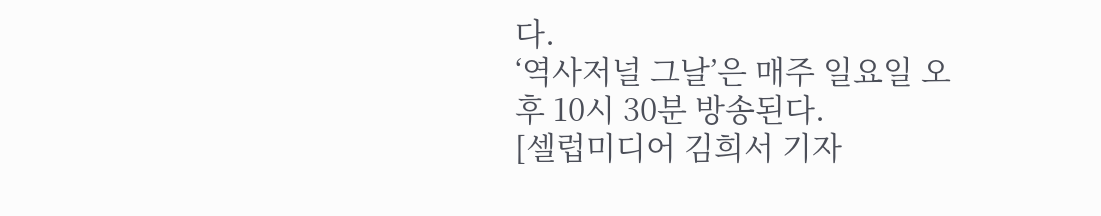다.
‘역사저널 그날’은 매주 일요일 오후 10시 30분 방송된다.
[셀럽미디어 김희서 기자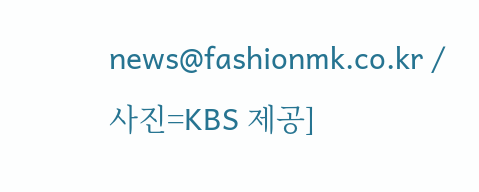news@fashionmk.co.kr / 사진=KBS 제공]